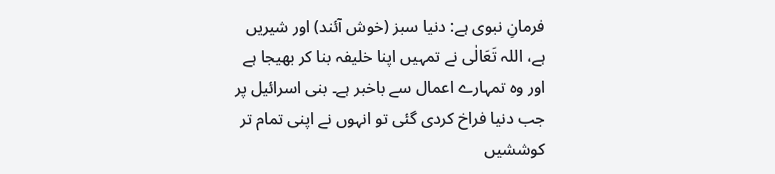فرمانِ نبوی ہے: دنیا سبز (خوش آئند) اور شیریں ہے، اللہ تَعَالٰی نے تمہیں اپنا خلیفہ بنا کر بھیجا ہے اور وہ تمہارے اعمال سے باخبر ہے۔ بنی اسرائیل پر جب دنیا فراخ کردی گئی تو انہوں نے اپنی تمام تر کوششیں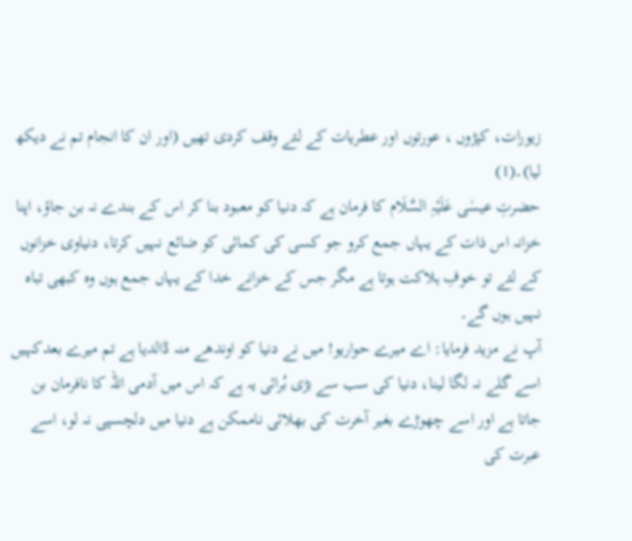زیورات، کپڑوں ، عورتوں اور عطریات کے لئے وقف کردی تھیں (اور ان کا انجام تم نے دیکھ لیا)۔(1)
حضرتِ عیسٰی عَلَیْہِ السَّلَام کا فرمان ہے کہ دنیا کو معبود بنا کر اس کے بندے نہ بن جاؤ، اپنا خزانہ اس ذات کے یہاں جمع کرو جو کسی کی کمائی کو ضائع نہیں کرتا، دنیاوی خزانوں کے لئے تو خوفِ ہلاکت ہوتا ہے مگر جس کے خزانے خدا کے یہاں جمع ہوں وہ کبھی تباہ نہیں ہوں گے۔
آپ نے مزید فرمایا: اے میرے حواریو! میں نے دنیا کو اوندھے منہ ڈالدیا ہے تم میرے بعدکہیں اسے گلے نہ لگا لینا، دنیا کی سب سے بڑی بُرائی یہ ہے کہ اس میں آدمی اللہ کا نافرمان بن جاتا ہے اور اسے چھوڑے بغیر آخرت کی بھلائی ناممکن ہے دنیا میں دلچسپی نہ لو، اسے عبرت کی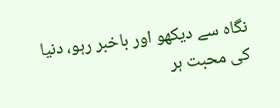نگاہ سے دیکھو اور باخبر رہو، دنیا کی محبت ہر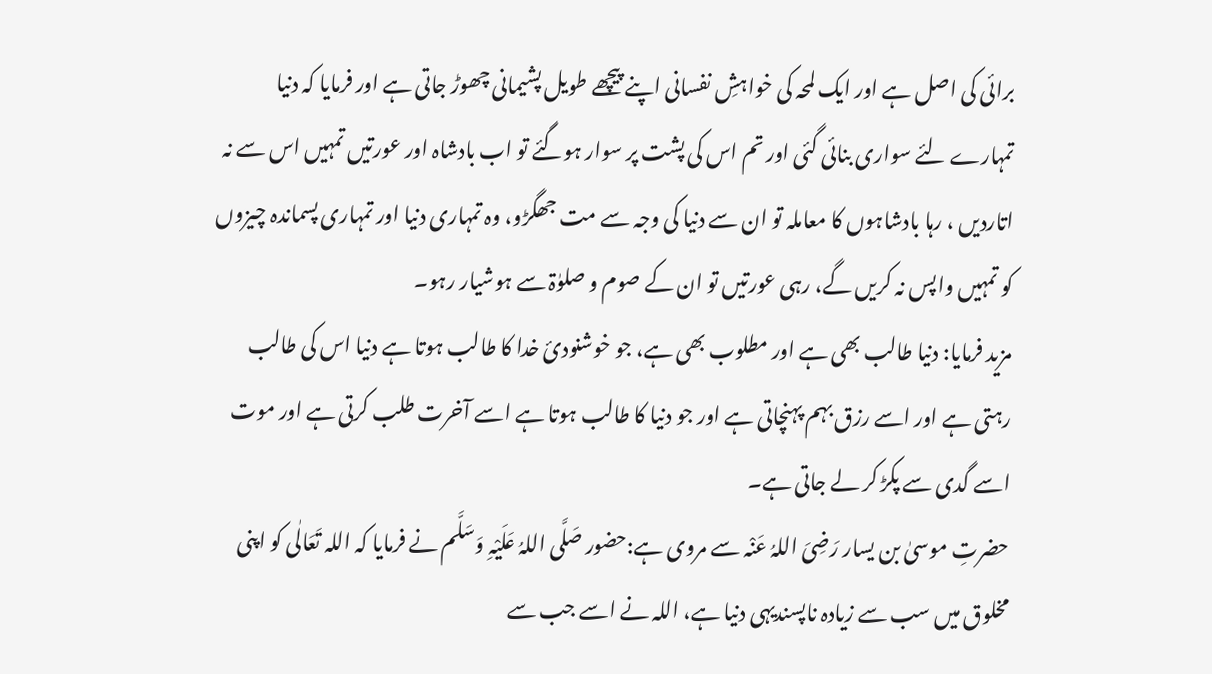برائی کی اصل ہے اور ایک لمحہ کی خواہشِ نفسانی اپنے پیچھے طویل پشیمانی چھوڑ جاتی ہے اور فرمایا کہ دنیا تمہارے لئے سواری بنائی گئی اور تم اس کی پشت پر سوار ہوگئے تو اب بادشاہ اور عورتیں تمہیں اس سے نہ اتاردیں ، رہا بادشاہوں کا معاملہ تو ان سے دنیا کی وجہ سے مت جھگڑو، وہ تمہاری دنیا اور تمہاری پسماندہ چیزوں کو تمہیں واپس نہ کریں گے، رہی عورتیں تو ان کے صوم و صلوٰۃ سے ہوشیار رہو۔
مزید فرمایا: دنیا طالب بھی ہے اور مطلوب بھی ہے، جو خوشنودیٔ خدا کا طالب ہوتا ہے دنیا اس کی طالب رہتی ہے اور اسے رزق بہم پہنچاتی ہے اور جو دنیا کا طالب ہوتا ہے اسے آخرت طلب کرتی ہے اور موت اسے گدی سے پکڑ کر لے جاتی ہے۔
حضرتِ موسیٰ بن یسار رَضِیَ اللہُ عَنْہ سے مروی ہے:حضور صَلَّی اللہُ عَلَیْہِ وَسَلَّم نے فرمایا کہ اللہ تَعَالٰی کو اپنی مخلوق میں سب سے زیادہ ناپسندیہی دنیا ہے، اللہ نے اسے جب سے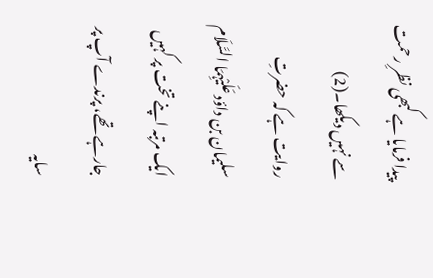پیدا فرمایا ہے کبھی نظرِ رحمت سے نہیں دیکھا۔(2)
روایت ہے کہ حضرتِ سلیمان بن داؤد عَلَیْہِمَا السَّلَام ایک مرتبہ اپنے تخت پر کہیں جارہے تھے، پرندے آپ پر سایہ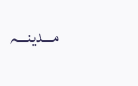مـــدینـــہ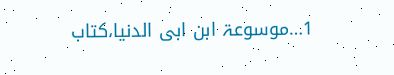1…موسوعۃ ابن ابی الدنیا،کتاب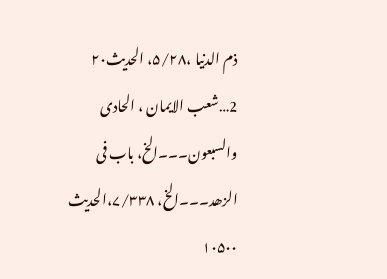ذم الدنیا ،۵/۲۸، الحدیث۲۰
2…شعب الایمان ، الحادی والسبعون۔۔۔الخ، باب فی الزھد۔۔۔الخ، ۷/۳۳۸،الحدیث ۱۰۵۰۰